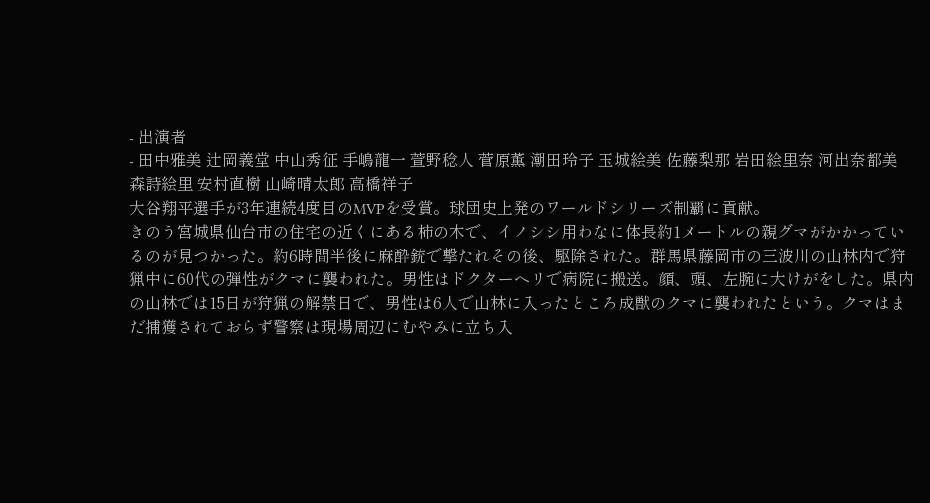- 出演者
- 田中雅美 辻岡義堂 中山秀征 手嶋龍一 萱野稔人 菅原薫 潮田玲子 玉城絵美 佐藤梨那 岩田絵里奈 河出奈都美 森詩絵里 安村直樹 山崎晴太郎 高橋祥子
大谷翔平選手が3年連続4度目のMVPを受賞。球団史上発のワールドシリーズ制覇に貢献。
きのう宮城県仙台市の住宅の近くにある柿の木で、イノシシ用わなに体長約1メートルの親グマがかかっているのが見つかった。約6時間半後に麻酔銃で撃たれその後、駆除された。群馬県藤岡市の三波川の山林内で狩猟中に60代の弾性がクマに襲われた。男性はドクターヘリで病院に搬送。顔、頭、左腕に大けがをした。県内の山林では15日が狩猟の解禁日で、男性は6人で山林に入ったところ成獣のクマに襲われたという。クマはまだ捕獲されておらず警察は現場周辺にむやみに立ち入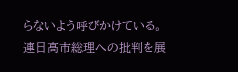らないよう呼びかけている。
連日高市総理への批判を展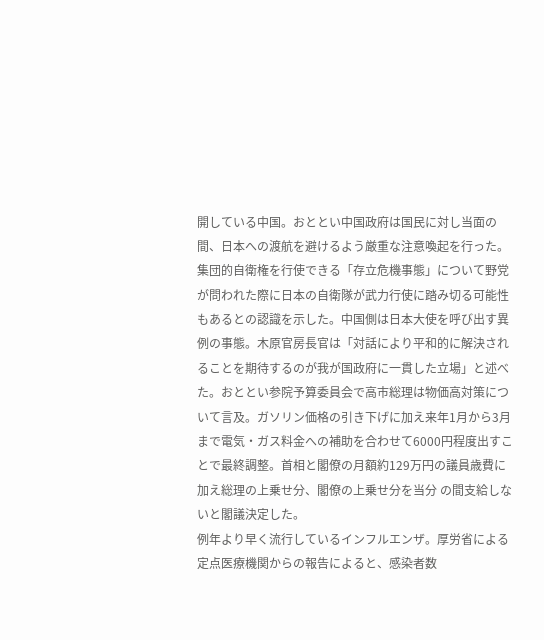開している中国。おととい中国政府は国民に対し当面の間、日本への渡航を避けるよう厳重な注意喚起を行った。集団的自衛権を行使できる「存立危機事態」について野党が問われた際に日本の自衛隊が武力行使に踏み切る可能性もあるとの認識を示した。中国側は日本大使を呼び出す異例の事態。木原官房長官は「対話により平和的に解決されることを期待するのが我が国政府に一貫した立場」と述べた。おととい参院予算委員会で高市総理は物価高対策について言及。ガソリン価格の引き下げに加え来年1月から3月まで電気・ガス料金への補助を合わせて6000円程度出すことで最終調整。首相と閣僚の月額約129万円の議員歳費に加え総理の上乗せ分、閣僚の上乗せ分を当分 の間支給しないと閣議決定した。
例年より早く流行しているインフルエンザ。厚労省による定点医療機関からの報告によると、感染者数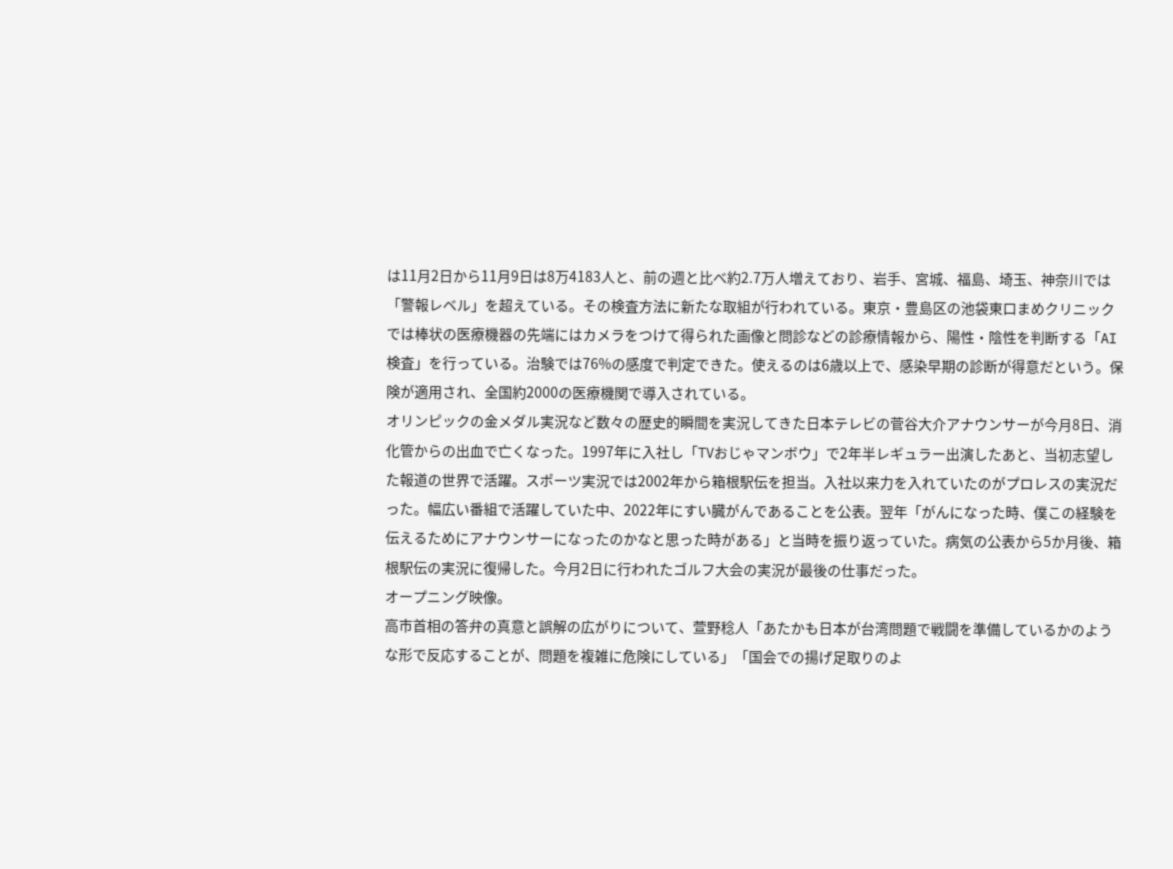は11月2日から11月9日は8万4183人と、前の週と比べ約2.7万人増えており、岩手、宮城、福島、埼玉、神奈川では「警報レベル」を超えている。その検査方法に新たな取組が行われている。東京・豊島区の池袋東口まめクリニックでは棒状の医療機器の先端にはカメラをつけて得られた画像と問診などの診療情報から、陽性・陰性を判断する「AI検査」を行っている。治験では76%の感度で判定できた。使えるのは6歳以上で、感染早期の診断が得意だという。保険が適用され、全国約2000の医療機関で導入されている。
オリンピックの金メダル実況など数々の歴史的瞬間を実況してきた日本テレビの菅谷大介アナウンサーが今月8日、消化管からの出血で亡くなった。1997年に入社し「TVおじゃマンボウ」で2年半レギュラー出演したあと、当初志望した報道の世界で活躍。スポーツ実況では2002年から箱根駅伝を担当。入社以来力を入れていたのがプロレスの実況だった。幅広い番組で活躍していた中、2022年にすい臓がんであることを公表。翌年「がんになった時、僕この経験を伝えるためにアナウンサーになったのかなと思った時がある」と当時を振り返っていた。病気の公表から5か月後、箱根駅伝の実況に復帰した。今月2日に行われたゴルフ大会の実況が最後の仕事だった。
オープニング映像。
高市首相の答弁の真意と誤解の広がりについて、萱野稔人「あたかも日本が台湾問題で戦闘を準備しているかのような形で反応することが、問題を複雑に危険にしている」「国会での揚げ足取りのよ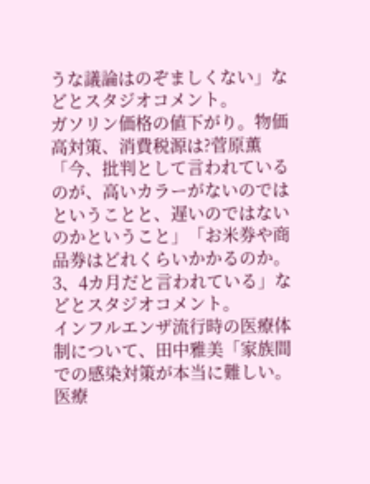うな議論はのぞましくない」などとスタジオコメント。
ガソリン価格の値下がり。物価高対策、消費税源は?菅原薫「今、批判として言われているのが、高いカラーがないのではということと、遅いのではないのかということ」「お米券や商品券はどれくらいかかるのか。3、4カ月だと言われている」などとスタジオコメント。
インフルエンザ流行時の医療体制について、田中雅美「家族間での感染対策が本当に難しい。医療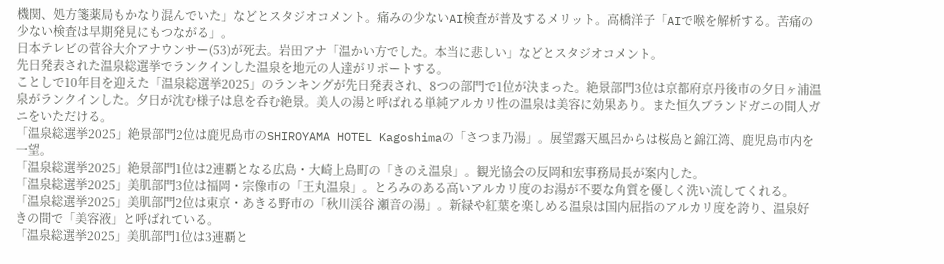機関、処方箋薬局もかなり混んでいた」などとスタジオコメント。痛みの少ないAI検査が普及するメリット。高橋洋子「AIで喉を解析する。苦痛の少ない検査は早期発見にもつながる」。
日本テレビの菅谷大介アナウンサー(53)が死去。岩田アナ「温かい方でした。本当に悲しい」などとスタジオコメント。
先日発表された温泉総選挙でランクインした温泉を地元の人達がリポートする。
ことしで10年目を迎えた「温泉総選挙2025」のランキングが先日発表され、8つの部門で1位が決まった。絶景部門3位は京都府京丹後市の夕日ヶ浦温泉がランクインした。夕日が沈む様子は息を呑む絶景。美人の湯と呼ばれる単純アルカリ性の温泉は美容に効果あり。また恒久ブランドガニの間人ガニをいただける。
「温泉総選挙2025」絶景部門2位は鹿児島市のSHIROYAMA HOTEL Kagoshimaの「さつま乃湯」。展望露天風呂からは桜島と錦江湾、鹿児島市内を一望。
「温泉総選挙2025」絶景部門1位は2連覇となる広島・大崎上島町の「きのえ温泉」。観光協会の反岡和宏事務局長が案内した。
「温泉総選挙2025」美肌部門3位は福岡・宗像市の「王丸温泉」。とろみのある高いアルカリ度のお湯が不要な角質を優しく洗い流してくれる。
「温泉総選挙2025」美肌部門2位は東京・あきる野市の「秋川渓谷 瀬音の湯」。新緑や紅葉を楽しめる温泉は国内屈指のアルカリ度を誇り、温泉好きの間で「美容液」と呼ばれている。
「温泉総選挙2025」美肌部門1位は3連覇と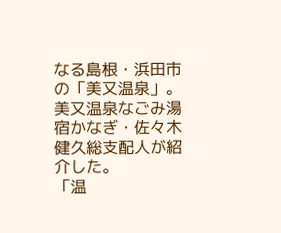なる島根・浜田市の「美又温泉」。美又温泉なごみ湯宿かなぎ・佐々木健久総支配人が紹介した。
「温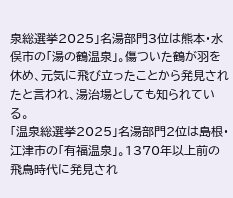泉総選挙2025」名湯部門3位は熊本・水俣市の「湯の鶴温泉」。傷ついた鶴が羽を休め、元気に飛び立ったことから発見されたと言われ、湯治場としても知られている。
「温泉総選挙2025」名湯部門2位は島根・江津市の「有福温泉」。1370年以上前の飛鳥時代に発見され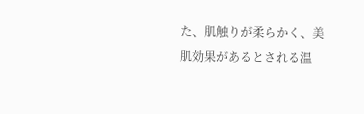た、肌触りが柔らかく、美肌効果があるとされる温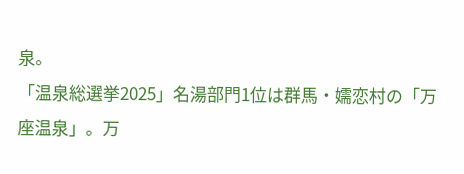泉。
「温泉総選挙2025」名湯部門1位は群馬・嬬恋村の「万座温泉」。万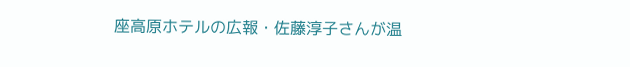座高原ホテルの広報・佐藤淳子さんが温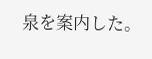泉を案内した。